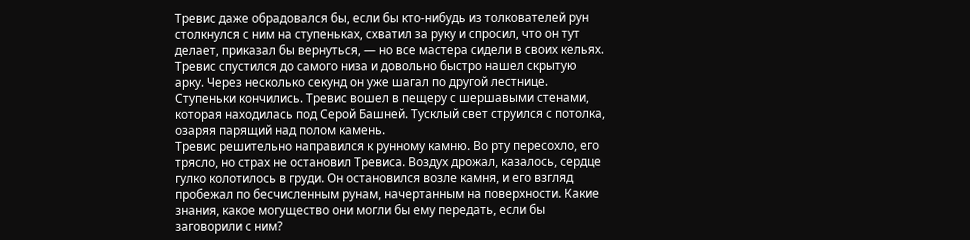Тревис даже обрадовался бы, если бы кто-нибудь из толкователей рун столкнулся с ним на ступеньках, схватил за руку и спросил, что он тут делает, приказал бы вернуться, — но все мастера сидели в своих кельях. Тревис спустился до самого низа и довольно быстро нашел скрытую арку. Через несколько секунд он уже шагал по другой лестнице.
Ступеньки кончились. Тревис вошел в пещеру с шершавыми стенами, которая находилась под Серой Башней. Тусклый свет струился с потолка, озаряя парящий над полом камень.
Тревис решительно направился к рунному камню. Во рту пересохло, его трясло, но страх не остановил Тревиса. Воздух дрожал, казалось, сердце гулко колотилось в груди. Он остановился возле камня, и его взгляд пробежал по бесчисленным рунам, начертанным на поверхности. Какие знания, какое могущество они могли бы ему передать, если бы заговорили с ним?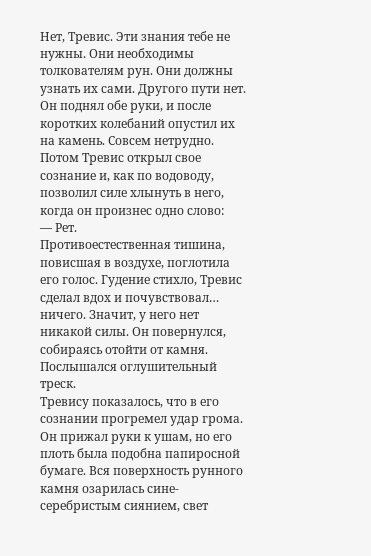Нет, Тревис. Эти знания тебе не нужны. Они необходимы толкователям рун. Они должны узнать их сами. Другого пути нет.
Он поднял обе руки, и после коротких колебаний опустил их на камень. Совсем нетрудно. Потом Тревис открыл свое сознание и, как по водоводу, позволил силе хлынуть в него, когда он произнес одно слово:
— Рет.
Противоестественная тишина, повисшая в воздухе, поглотила его голос. Гудение стихло, Тревис сделал вдох и почувствовал… ничего. Значит, у него нет никакой силы. Он повернулся, собираясь отойти от камня.
Послышался оглушительный треск.
Тревису показалось, что в его сознании прогремел удар грома. Он прижал руки к ушам, но его плоть была подобна папиросной бумаге. Вся поверхность рунного камня озарилась сине-серебристым сиянием, свет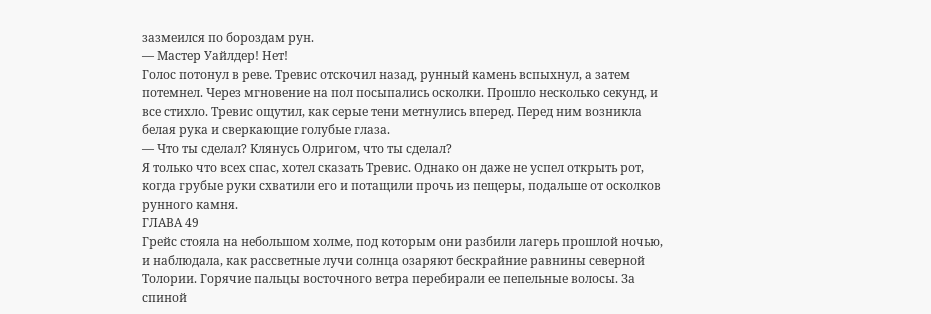зазмеился по бороздам рун.
— Мастер Уайлдер! Нет!
Голос потонул в реве. Тревис отскочил назад, рунный камень вспыхнул, а затем потемнел. Через мгновение на пол посыпались осколки. Прошло несколько секунд, и все стихло. Тревис ощутил, как серые тени метнулись вперед. Перед ним возникла белая рука и сверкающие голубые глаза.
— Что ты сделал? Клянусь Олригом, что ты сделал?
Я только что всех спас, хотел сказать Тревис. Однако он даже не успел открыть рот, когда грубые руки схватили его и потащили прочь из пещеры, подальше от осколков рунного камня.
ГЛАВА 49
Грейс стояла на небольшом холме, под которым они разбили лагерь прошлой ночью, и наблюдала, как рассветные лучи солнца озаряют бескрайние равнины северной Толории. Горячие пальцы восточного ветра перебирали ее пепельные волосы. За спиной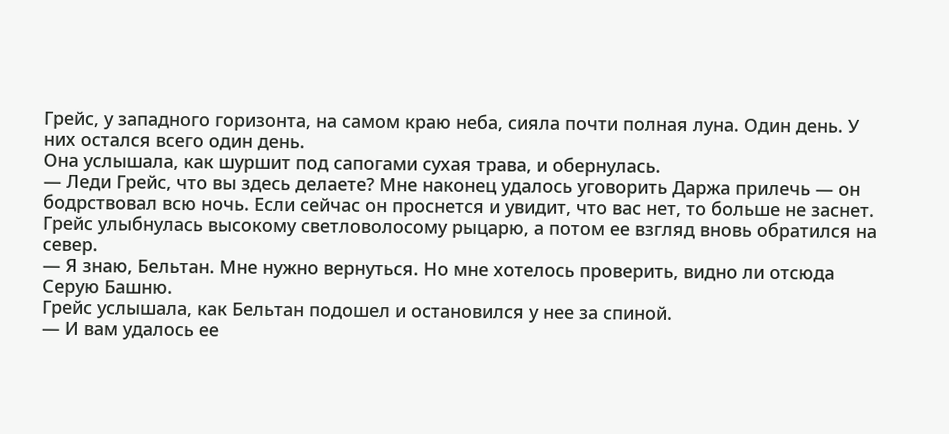Грейс, у западного горизонта, на самом краю неба, сияла почти полная луна. Один день. У них остался всего один день.
Она услышала, как шуршит под сапогами сухая трава, и обернулась.
— Леди Грейс, что вы здесь делаете? Мне наконец удалось уговорить Даржа прилечь — он бодрствовал всю ночь. Если сейчас он проснется и увидит, что вас нет, то больше не заснет.
Грейс улыбнулась высокому светловолосому рыцарю, а потом ее взгляд вновь обратился на север.
— Я знаю, Бельтан. Мне нужно вернуться. Но мне хотелось проверить, видно ли отсюда Серую Башню.
Грейс услышала, как Бельтан подошел и остановился у нее за спиной.
— И вам удалось ее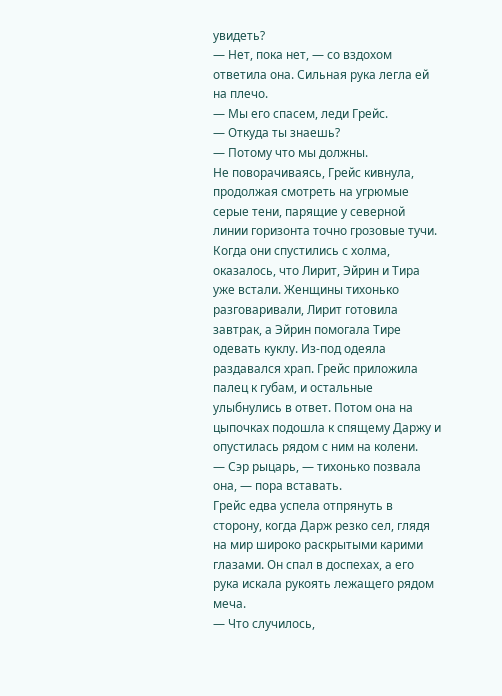увидеть?
— Нет, пока нет, — со вздохом ответила она. Сильная рука легла ей на плечо.
— Мы его спасем, леди Грейс.
— Откуда ты знаешь?
— Потому что мы должны.
Не поворачиваясь, Грейс кивнула, продолжая смотреть на угрюмые серые тени, парящие у северной линии горизонта точно грозовые тучи.
Когда они спустились с холма, оказалось, что Лирит, Эйрин и Тира уже встали. Женщины тихонько разговаривали, Лирит готовила завтрак, а Эйрин помогала Тире одевать куклу. Из-под одеяла раздавался храп. Грейс приложила палец к губам, и остальные улыбнулись в ответ. Потом она на цыпочках подошла к спящему Даржу и опустилась рядом с ним на колени.
— Сэр рыцарь, — тихонько позвала она, — пора вставать.
Грейс едва успела отпрянуть в сторону, когда Дарж резко сел, глядя на мир широко раскрытыми карими глазами. Он спал в доспехах, а его рука искала рукоять лежащего рядом меча.
— Что случилось,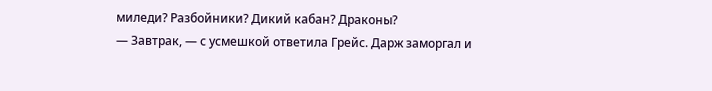миледи? Разбойники? Дикий кабан? Драконы?
— Завтрак, — с усмешкой ответила Грейс. Дарж заморгал и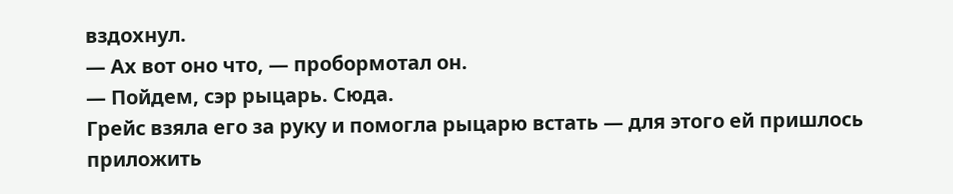вздохнул.
— Ах вот оно что, — пробормотал он.
— Пойдем, сэр рыцарь. Сюда.
Грейс взяла его за руку и помогла рыцарю встать — для этого ей пришлось приложить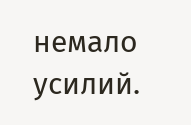немало усилий.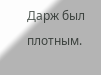Дарж был плотным.